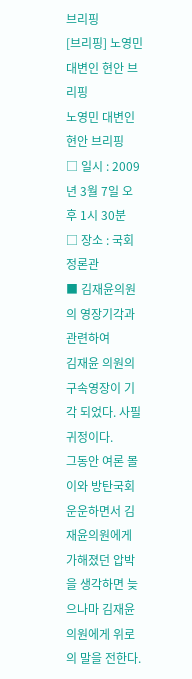브리핑
[브리핑] 노영민 대변인 현안 브리핑
노영민 대변인 현안 브리핑
□ 일시 : 2009년 3월 7일 오후 1시 30분
□ 장소 : 국회정론관
■ 김재윤의원의 영장기각과 관련하여
김재윤 의원의 구속영장이 기각 되었다. 사필귀정이다.
그동안 여론 몰이와 방탄국회 운운하면서 김재윤의원에게 가해졌던 압박을 생각하면 늦으나마 김재윤 의원에게 위로의 말을 전한다.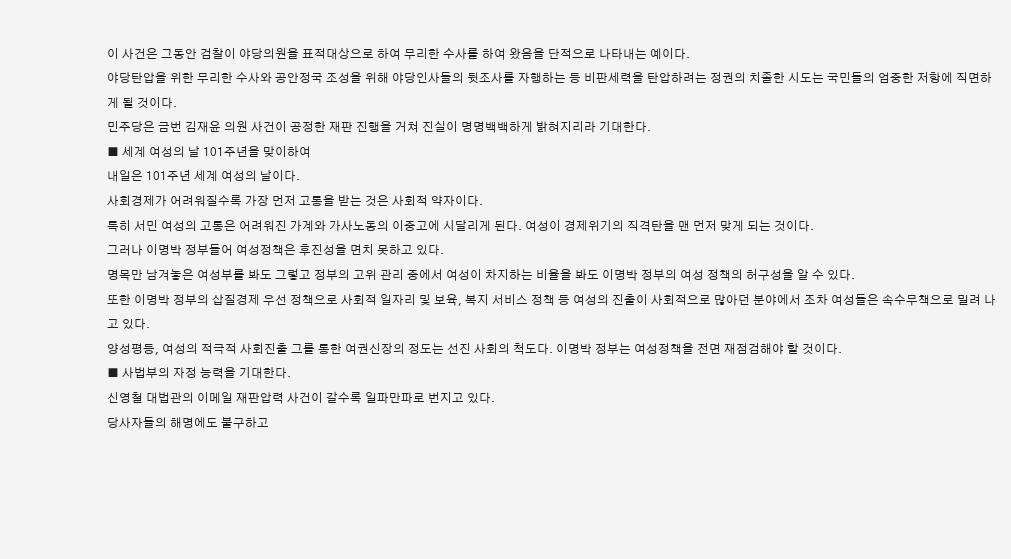이 사건은 그동안 검찰이 야당의원을 표적대상으로 하여 무리한 수사를 하여 왔음을 단적으로 나타내는 예이다.
야당탄압을 위한 무리한 수사와 공안정국 조성을 위해 야당인사들의 뒷조사를 자행하는 등 비판세력을 탄압하려는 정권의 치졸한 시도는 국민들의 엄중한 저항에 직면하게 될 것이다.
민주당은 금번 김재윤 의원 사건이 공정한 재판 진행을 거쳐 진실이 명명백백하게 밝혀지리라 기대한다.
■ 세계 여성의 날 101주년을 맞이하여
내일은 101주년 세계 여성의 날이다.
사회경제가 어려워질수록 가장 먼저 고통을 받는 것은 사회적 약자이다.
특히 서민 여성의 고통은 어려워진 가계와 가사노동의 이중고에 시달리게 된다. 여성이 경제위기의 직격탄을 맨 먼저 맞게 되는 것이다.
그러나 이명박 정부들어 여성정책은 후진성을 면치 못하고 있다.
명목만 남겨놓은 여성부를 봐도 그렇고 정부의 고위 관리 중에서 여성이 차지하는 비율을 봐도 이명박 정부의 여성 정책의 허구성을 알 수 있다.
또한 이명박 정부의 삽질경제 우선 정책으로 사회적 일자리 및 보육, 복지 서비스 정책 등 여성의 진출이 사회적으로 많아던 분야에서 조차 여성들은 속수무책으로 밀려 나고 있다.
양성평등, 여성의 적극적 사회진출 그를 통한 여권신장의 정도는 선진 사회의 척도다. 이명박 정부는 여성정책을 전면 재점검해야 할 것이다.
■ 사법부의 자정 능력을 기대한다.
신영철 대법관의 이메일 재판압력 사건이 갈수록 일파만파로 번지고 있다.
당사자들의 해명에도 불구하고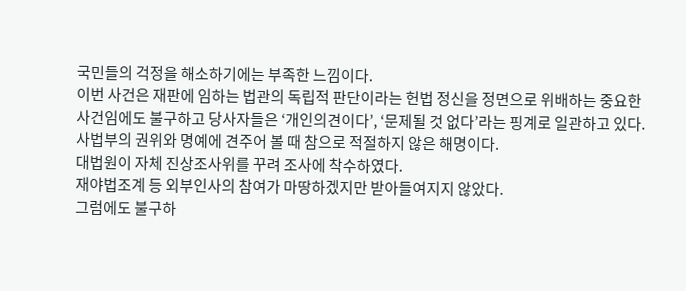국민들의 걱정을 해소하기에는 부족한 느낌이다.
이번 사건은 재판에 임하는 법관의 독립적 판단이라는 헌법 정신을 정면으로 위배하는 중요한 사건임에도 불구하고 당사자들은 ‘개인의견이다’, ‘문제될 것 없다’라는 핑계로 일관하고 있다.
사법부의 권위와 명예에 견주어 볼 때 참으로 적절하지 않은 해명이다.
대법원이 자체 진상조사위를 꾸려 조사에 착수하였다.
재야법조계 등 외부인사의 참여가 마땅하겠지만 받아들여지지 않았다.
그럼에도 불구하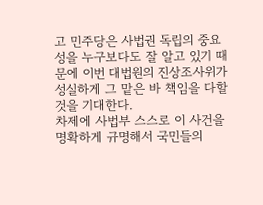고 민주당은 사법권 독립의 중요성을 누구보다도 잘 알고 있기 때문에 이번 대법원의 진상조사위가 성실하게 그 맡은 바 책임을 다할 것을 기대한다.
차제에 사법부 스스로 이 사건을 명확하게 규명해서 국민들의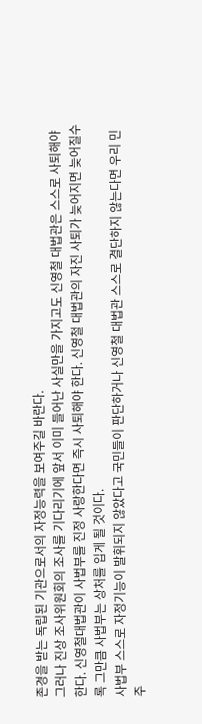존경을 받는 독립된 기관으로서의 자정능력을 보여주길 바란다.
그러나 진상 조사위원회의 조사를 기다리기에 앞서 이미 들어난 사실만을 가지고도 신영철 대법관은 스스로 사퇴해야 한다. 신영철대법관이 사법부를 진정 사랑한다면 즉시 사퇴해야 한다. 신영철 대법관의 자진 사퇴가 늦어지면 늦어질수록 그만큼 사법부는 상처를 입게 될 것이다.
사법부 스스로 자정기능이 발휘되지 않았다고 국민들이 판단하거나 신영철 대법관 스스로 결단하지 않는다면 우리 민주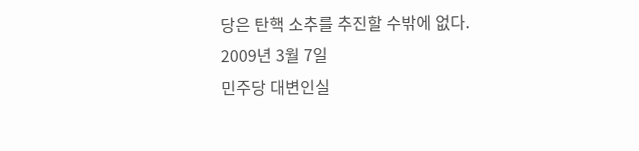당은 탄핵 소추를 추진할 수밖에 없다.
2009년 3월 7일
민주당 대변인실